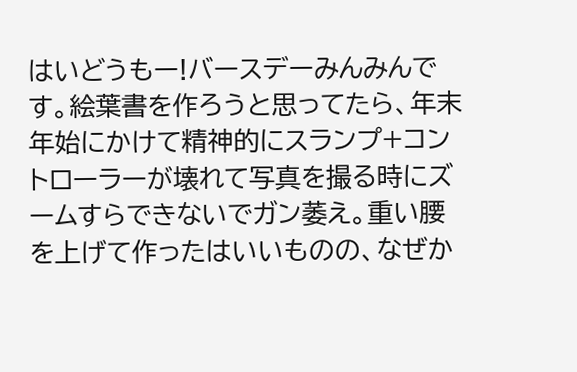はいどうもー!バースデーみんみんです。絵葉書を作ろうと思ってたら、年末年始にかけて精神的にスランプ+コントローラーが壊れて写真を撮る時にズームすらできないでガン萎え。重い腰を上げて作ったはいいものの、なぜか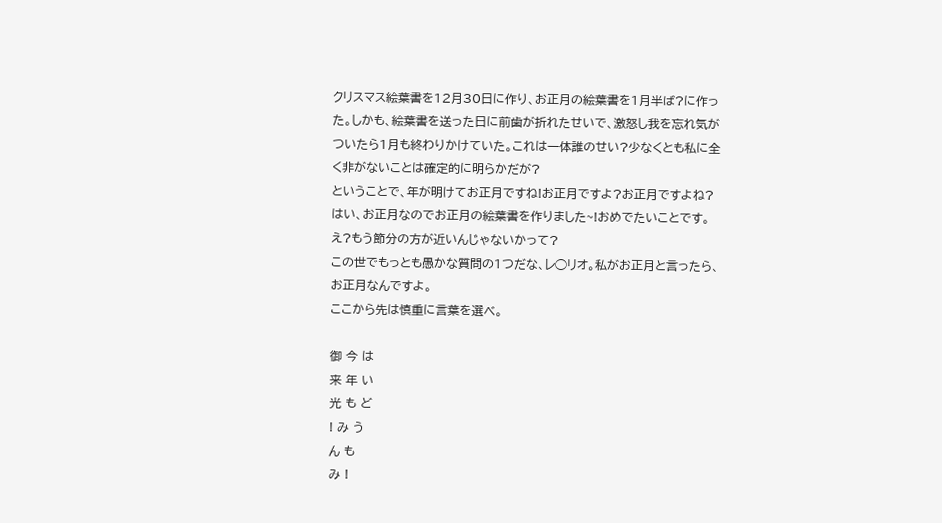クリスマス絵葉書を12月30日に作り、お正月の絵葉書を1月半ば?に作った。しかも、絵葉書を送った日に前歯が折れたせいで、激怒し我を忘れ気がついたら1月も終わりかけていた。これは一体誰のせい?少なくとも私に全く非がないことは確定的に明らかだが?
ということで、年が明けてお正月ですね!お正月ですよ?お正月ですよね?はい、お正月なのでお正月の絵葉書を作りました~!おめでたいことです。え?もう節分の方が近いんじゃないかって?
この世でもっとも愚かな質問の1つだな、レ◯リオ。私がお正月と言ったら、お正月なんですよ。
ここから先は慎重に言葉を選べ。

御 今 は
来 年 い
光 も ど
! み う
ん も
み !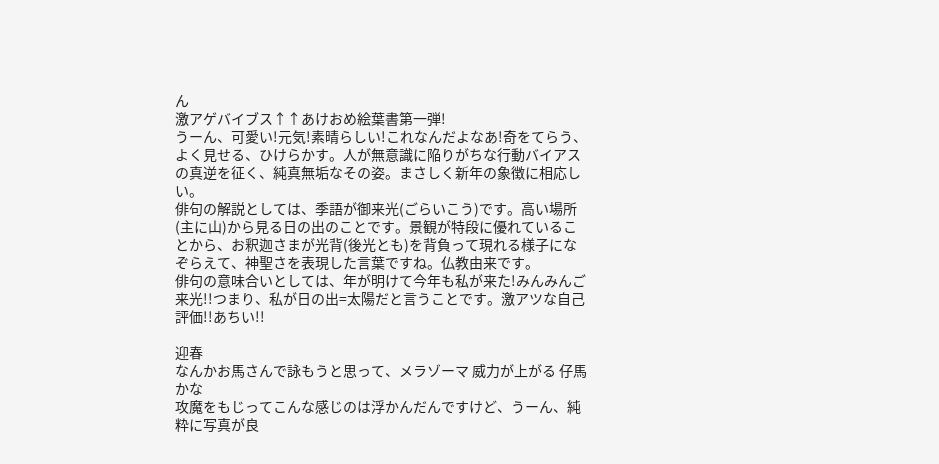ん
激アゲバイブス↑↑あけおめ絵葉書第一弾!
うーん、可愛い!元気!素晴らしい!これなんだよなあ!奇をてらう、よく見せる、ひけらかす。人が無意識に陥りがちな行動バイアスの真逆を征く、純真無垢なその姿。まさしく新年の象徴に相応しい。
俳句の解説としては、季語が御来光(ごらいこう)です。高い場所(主に山)から見る日の出のことです。景観が特段に優れていることから、お釈迦さまが光背(後光とも)を背負って現れる様子になぞらえて、神聖さを表現した言葉ですね。仏教由来です。
俳句の意味合いとしては、年が明けて今年も私が来た!みんみんご来光!!つまり、私が日の出=太陽だと言うことです。激アツな自己評価!!あちい!!

迎春
なんかお馬さんで詠もうと思って、メラゾーマ 威力が上がる 仔馬かな
攻魔をもじってこんな感じのは浮かんだんですけど、うーん、純粋に写真が良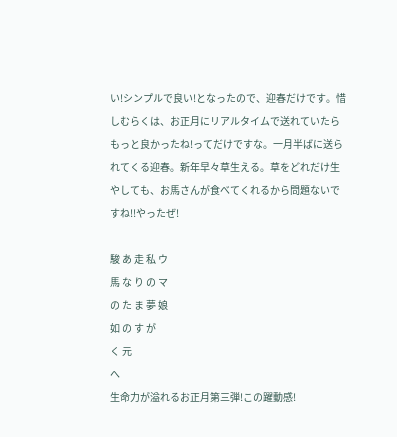い!シンプルで良い!となったので、迎春だけです。惜しむらくは、お正月にリアルタイムで送れていたらもっと良かったね!ってだけですな。一月半ばに送られてくる迎春。新年早々草生える。草をどれだけ生やしても、お馬さんが食べてくれるから問題ないですね!!やったぜ!

駿 あ 走 私 ウ
馬 な り の マ
の た ま 夢 娘
如 の す が
く 元
へ
生命力が溢れるお正月第三弾!この躍動感!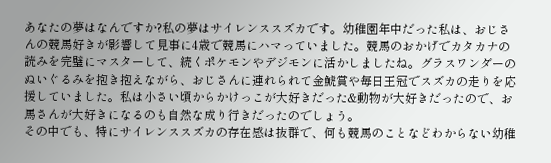あなたの夢はなんですか?私の夢はサイレンススズカです。幼稚園年中だった私は、おじさんの競馬好きが影響して見事に4歳で競馬にハマっていました。競馬のおかげでカタカナの読みを完璧にマスターして、続くポケモンやデジモンに活かしましたね。グラスワンダーのぬいぐるみを抱き抱えながら、おじさんに連れられて金鯱賞や毎日王冠でスズカの走りを応援していました。私は小さい頃からかけっこが大好きだった&動物が大好きだったので、お馬さんが大好きになるのも自然な成り行きだったのでしょう。
その中でも、特にサイレンススズカの存在感は抜群で、何も競馬のことなどわからない幼稚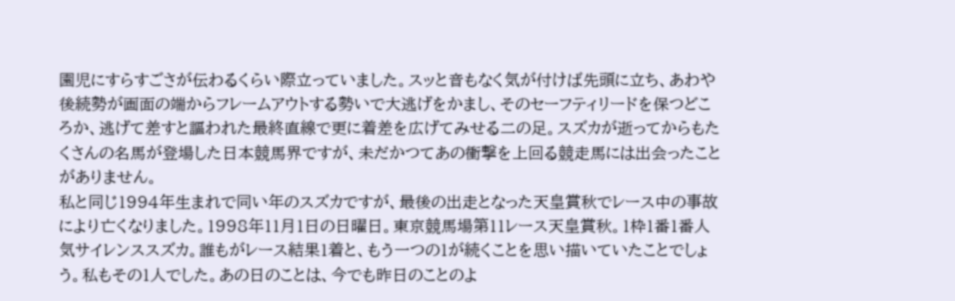園児にすらすごさが伝わるくらい際立っていました。スッと音もなく気が付けば先頭に立ち、あわや後続勢が画面の端からフレームアウトする勢いで大逃げをかまし、そのセーフティリードを保つどころか、逃げて差すと謳われた最終直線で更に着差を広げてみせる二の足。スズカが逝ってからもたくさんの名馬が登場した日本競馬界ですが、未だかつてあの衝撃を上回る競走馬には出会ったことがありません。
私と同じ1994年生まれで同い年のスズカですが、最後の出走となった天皇賞秋でレース中の事故により亡くなりました。1998年11月1日の日曜日。東京競馬場第11レース天皇賞秋。1枠1番1番人気サイレンススズカ。誰もがレース結果1着と、もう一つの1が続くことを思い描いていたことでしょう。私もその1人でした。あの日のことは、今でも昨日のことのよ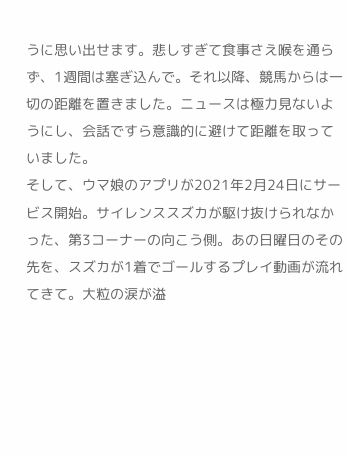うに思い出せます。悲しすぎて食事さえ喉を通らず、1週間は塞ぎ込んで。それ以降、競馬からは一切の距離を置きました。ニュースは極力見ないようにし、会話ですら意識的に避けて距離を取っていました。
そして、ウマ娘のアプリが2021年2月24日にサービス開始。サイレンススズカが駆け抜けられなかった、第3コーナーの向こう側。あの日曜日のその先を、スズカが1着でゴールするプレイ動画が流れてきて。大粒の涙が溢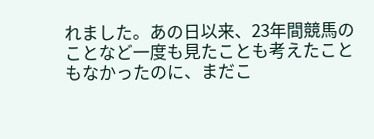れました。あの日以来、23年間競馬のことなど一度も見たことも考えたこともなかったのに、まだこ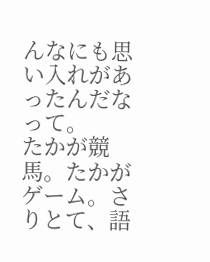んなにも思い入れがあったんだなって。
たかが競馬。たかがゲーム。さりとて、語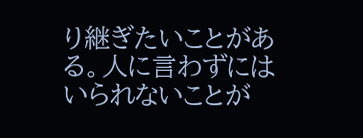り継ぎたいことがある。人に言わずにはいられないことが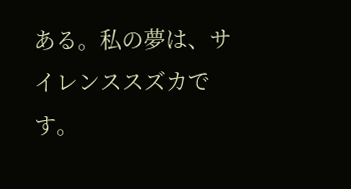ある。私の夢は、サイレンススズカです。